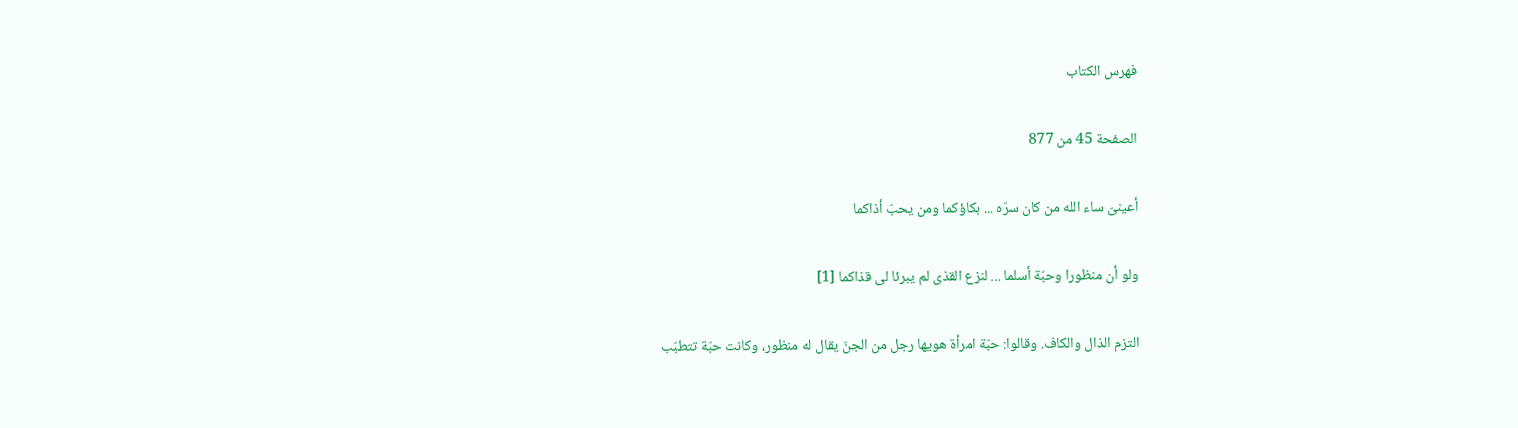فهرس الكتاب

الصفحة 45 من 877

أعينىّ ساء الله من كان سرّه ... بكاؤكما ومن يحبّ أذاكما

ولو أن منظورا وحبّة أسلما ... لنزع القذى لم يبرئا لى قذاكما [1]

التزم الذال والكاف. وقالوا: حبّة امرأة هويها رجل من الجنّ يقال له منظور، وكانت حبّة تتطبّب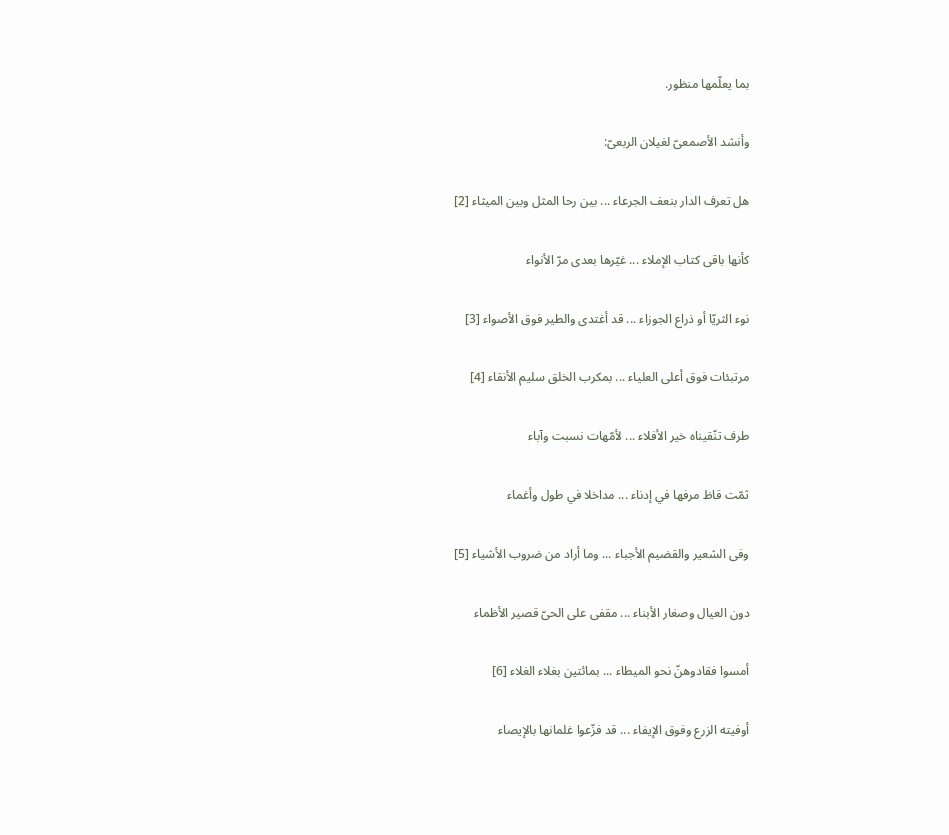بما يعلّمها منظور.

وأنشد الأصمعىّ لغيلان الربعىّ:

هل تعرف الدار بنعف الجرعاء ... بين رحا المثل وبين الميثاء [2]

كأنها باقى كتاب الإملاء ... غيّرها بعدى مرّ الأنواء

نوء الثريّا أو ذراع الجوزاء ... قد أغتدى والطير فوق الأصواء [3]

مرتبئات فوق أعلى العلياء ... بمكرب الخلق سليم الأنقاء [4]

طرف تنّقيناه خير الأفلاء ... لأمّهات نسبت وآباء

ثمّت قاظ مرفها في إدناء ... مداخلا في طول وأغماء

وفى الشعير والقضيم الأجباء ... وما أراد من ضروب الأشياء [5]

دون العيال وصغار الأبناء ... مقفى على الحىّ قصير الأظماء

أمسوا فقادوهنّ نحو الميطاء ... بمائتين بغلاء الغلاء [6]

أوفيته الزرع وفوق الإيفاء ... قد فزّعوا غلمانها بالإيصاء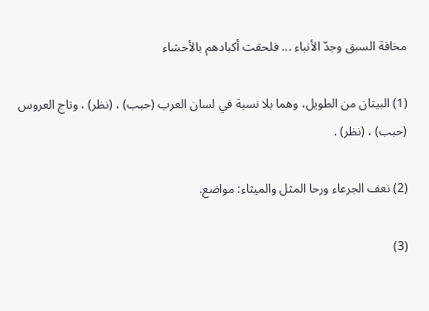مخافة السبق وجدّ الأنباء ... فلحقت أكبادهم بالأحشاء

(1) البيتان من الطويل، وهما بلا نسبة في لسان العرب (حبب) ، (نظر) ، وتاج العروس (حبب) ، (نظر) .

(2) نعف الجرعاء ورحا المثل والميثاء: مواضع.

(3)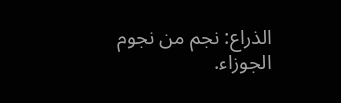الذراع: نجم من نجوم الجوزاء.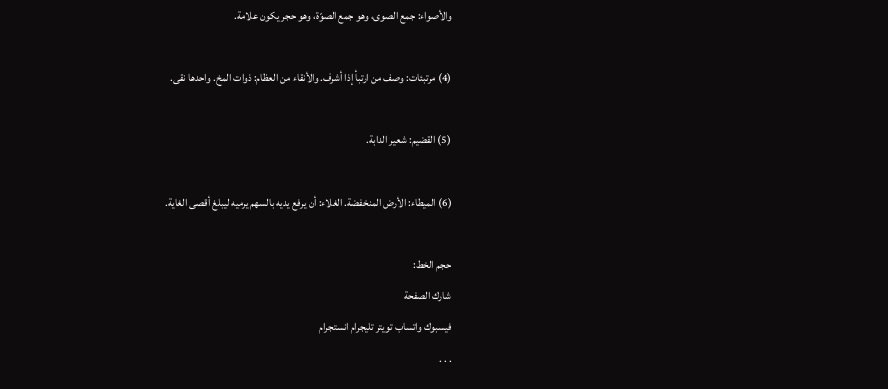والأصواء: جمع الصوى، وهو جمع الصوّة، وهو حجر يكون علامة.

(4) مرتبئات: وصف من ارتبأ إذا أشرف. والأنقاء من العظام: ذوات المخ. واحدها نقى.

(5) القضيم: شعير الدابة.

(6) الميطاء: الأرض المنخفضة. الغلاء: أن يرفع يديه بالسهم يرميه ليبلغ أقصى الغاية.

حجم الخط:
شارك الصفحة
فيسبوك واتساب تويتر تليجرام انستجرام
. . .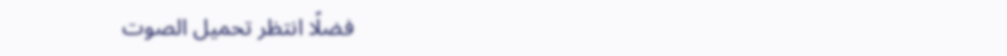فضلًا انتظر تحميل الصوت